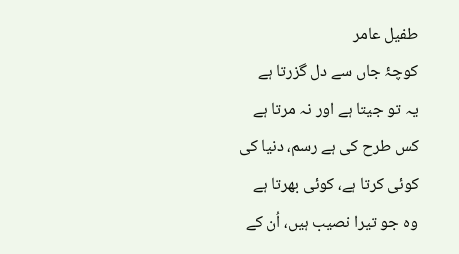طفیل عامر
کوچۂ جاں سے دل گزرتا ہے
یہ تو جیتا ہے اور نہ مرتا ہے
کس طرح کی ہے رسم، دنیا کی
کوئی کرتا ہے، کوئی بھرتا ہے
وہ جو تیرا نصیب ہیں، اُن کے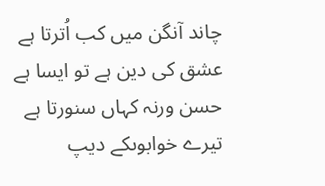چاند آنگن میں کب اُترتا ہے
عشق کی دین ہے تو ایسا ہے
حسن ورنہ کہاں سنورتا ہے
تیرے خوابوںکے دیپ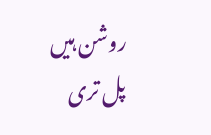روشن ہیں
پل تری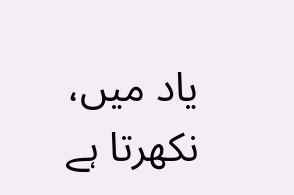یاد میں، نکھرتا ہے